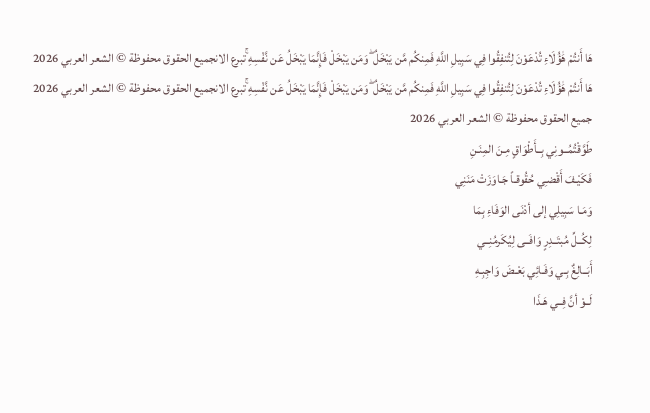هَا أَنتُمْ هَٰؤُلَاءِ تُدْعَوْنَ لِتُنفِقُوا فِي سَبِيلِ اللَّهِ فَمِنكُم مَّن يَبْخَلُ ۖ وَمَن يَبْخَلْ فَإِنَّمَا يَبْخَلُ عَن نَّفْسِهِ ۚتبرع الانجميع الحقوق محفوظة © الشعر العربي 2026
هَا أَنتُمْ هَٰؤُلَاءِ تُدْعَوْنَ لِتُنفِقُوا فِي سَبِيلِ اللَّهِ فَمِنكُم مَّن يَبْخَلُ ۖ وَمَن يَبْخَلْ فَإِنَّمَا يَبْخَلُ عَن نَّفْسِهِ ۚتبرع الانجميع الحقوق محفوظة © الشعر العربي 2026
جميع الحقوق محفوظة © الشعر العربي 2026
طَوَّقْتُمُــونِي بِــأَطْوَاقٍ مِـنَ المِنَـنِ
فَكَيْـفَ أَقْضـِي حُقُوقـاً جَـاوَزَتْ مَنَنِي
وَمَـا سَبِيلِي إلى أدْنَى الوَفَاءِ بِمَا
لِكُــلِّ مُبتَــدِرٍ وَافَــى لِيُكَرمُنِــي
أَبَــالِغٌ بِـي وَفَـائِي بَعْـضَ وَاجِبِـهِ
لَــوْ أنَّ فِــي هَـذَا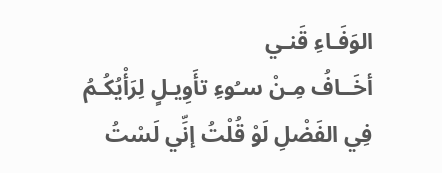الوَفَـاءِ قَنـي
أخَــافُ مِـنْ سـُوءِ تأَوِيـلٍ لِرَأْيُكُـمُ
فِي الفَضْلِ لَوْ قُلْتُ إنِّي لَسْتُ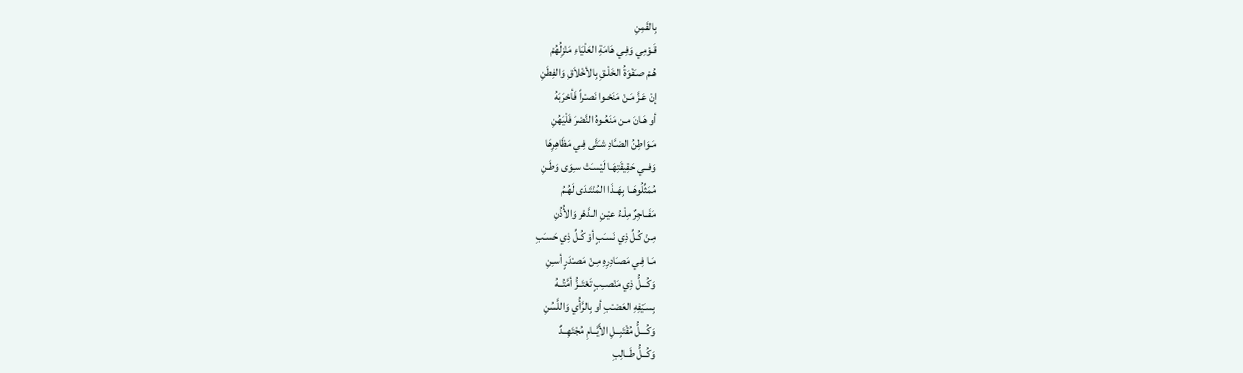بِالقَمِنِ
قَـوْمِي وَفِـي هَامَةِ العَلْيَاءِ مَنْزِلُهُمْ
هُـمْ صـَفْوَةُ الخَلْـقِ بِالأخْلاَقِ وَالفِطَنِ
إنْ عَـزَّ مَـنْ مَنَحْـوا نَصـْراً فَأحْرَبَهُ
أو هَـانَ مـن مَنَعُـوهُ النَّصْرَ فَلْيَهُنِ
مَـوَاطِنُ الضـَّادِ شـَتَّى فِـي مَظَاهِرِهَا
وَفــي حَقِيقَتِهَـا لَيْسـَتْ سـِوَى وَطَـنِ
مُمَثِّلُوهَــا بِهَــذَا المُنْتَـدَى لَهُـمُ
مَفَــاجِرٌ مِلْـءُ عيْـنِ الـدَّهْر وَالأُذُنِ
مِـنْ كُـلِّ ذِي نَسـَبٍ أوْ كُـلِّ ذِي حَسـَبِ
مَـا فِـي مَصـَادِرِهِ مِـنْ مَصـْدَرٍ أسـِنِ
وَكُـــلُّ ذِي مَنْصــِبٍ تَعْتَــزُّ أمَّتُــهُ
بِسـَيْفِهِ العَضـْبِ أو بِالرَّأُي وَاللَّسُنِ
وَكُـــلُّ مُقْتَبِــلِ الأَيَّــامِ مُجْتَهِــدٌ
وَكُــلُّ طَــالِبِ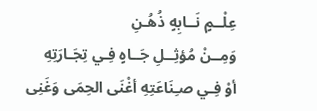عِلْــمٍ نَــابِهٍ ذُهُـنِ
وَمِــنْ مُؤثِــلِ جَــاهٍ فِـي تِجَـارَتِهِ
أوْ فِـي صـِنَاعَتِهِ أغْنَى الحِمَى وَغَنِى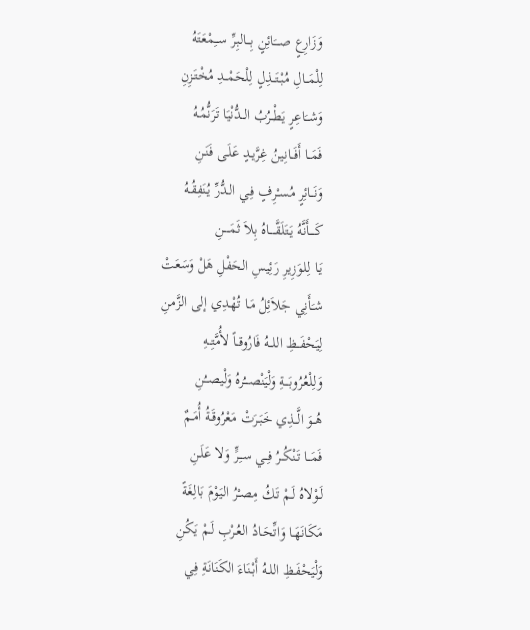وَزَارِعٍ صـــَائِنٍ بِـــالبِرِّ ســِمْعَتَهُ
لِلْمَــالِ مُبْتَــذِلٍ لِلْحَمْــدِ مُخْتَـزِنِ
وَشــَاعِرٍ يَطْــرُبُ الــدُّنْيَا تَرَنُّمُـهُ
فَمَــا أَفَــانِينُ غِرَّيـدٍ عَلَـى فَنَـنِ
وَنَــائِرٍ مُسـْرِفٍ فِـي الـدُّرِّ يُنَفِقُـهُ
كَــــأَنَّهُ يَتَلَقَّــــاهُ بِلاَ ثَمَــــنِ
يَـا لِلـوَزِيرِ رَئِيسِ الحَفْلِ هَلْ وَسَعَتْ
شـَأَنِي جَلاَئِلُ مَـا تُهْـدِي إلى الزَّمنِ
لِيَحْفَــظِ اللــهُ فَارُوقــاً لأُمَّتِــهِ
وَلِلْعُرُوبَـــةِ وَلْيَنْصـــُرهُ وَلْيصــُنِ
هُــوَ الَّــذِي خَبَـرَتْ مَعْرُوقَـةُ أُمَـمٌ
فَمَــا تَنْكُــرُ فِــي ســِرٍّ وَلا عَلَـنِ
لَـوْلاهُ لَـمْ تَـكُ مِصـْرُ اليَوْمَ بَالِغَةً
مَكَانَهَـا وَاتِّحَـادُ العُـرْبِ لَـمْ يَكُنِ
وَلْيَحْفَـظِ اللـهُ أَبْنَاءَ الكَنَانَةِ فِي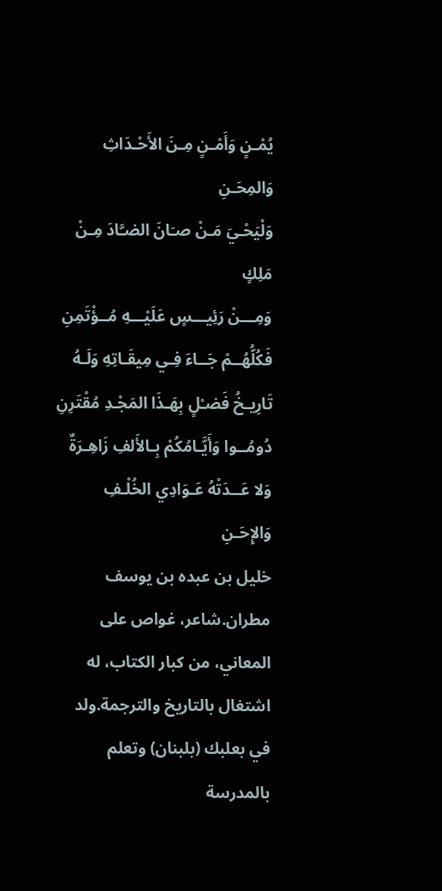يُمْـنٍ وَأَمْـنٍ مِـنَ الأَحْـدَاثِ وَالمِحَـنِ
وَلْيَحْـيَ مَـنْ صـَانَ الضـَّادَ مِـنْ مَلِكٍ
وَمِـــنْ رَئِيـــسٍ عَلَيْـــهِ مُــؤْتَمِنِ
فَكُلُّهُــمْ جَــاءَ فِـي مِيقَـاتِهِ وَلَـهُ
تَارِيـخُ فَضـْلٍ بِهَـذَا المَجْـدِ مُقْتَرِنِ
دُومُــوا وَأَيَّـامُكُمْ بِـالأَلفِ زَاهِـرَةٌ
وَلا عَــدَتْهُ عَـوَادِي الخُلْـفِ وَالإِحَـنِ
خليل بن عبده بن يوسف مطران.شاعر، غواص على المعاني، من كبار الكتاب، له اشتغال بالتاريخ والترجمة.ولد في بعلبك (بلبنان) وتعلم بالمدرسة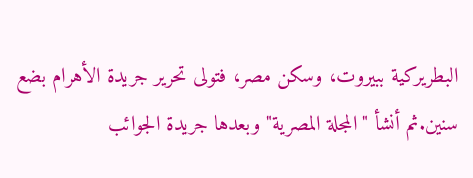البطريركية ببيروت، وسكن مصر، فتولى تحرير جريدة الأهرام بضع سنين.ثم أنشأ "المجلة المصرية" وبعدها جريدة الجوائب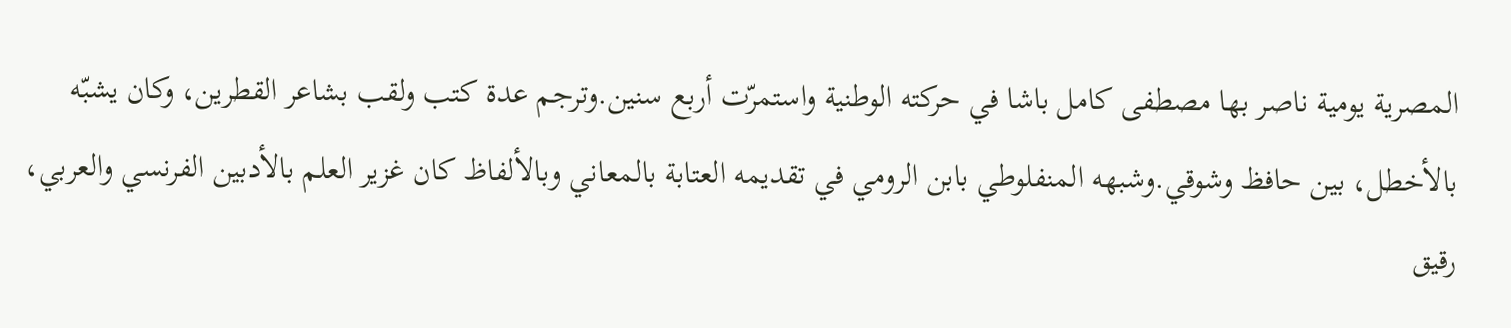المصرية يومية ناصر بها مصطفى كامل باشا في حركته الوطنية واستمرّت أربع سنين.وترجم عدة كتب ولقب بشاعر القطرين، وكان يشبّه بالأخطل، بين حافظ وشوقي.وشبهه المنفلوطي بابن الرومي في تقديمه العتابة بالمعاني وبالألفاظ كان غزير العلم بالأدبين الفرنسي والعربي، رقيق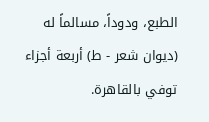الطبع، ودوداً، مسالماً له (ديوان شعر - ط) أربعة أجزاء توفي بالقاهرة.